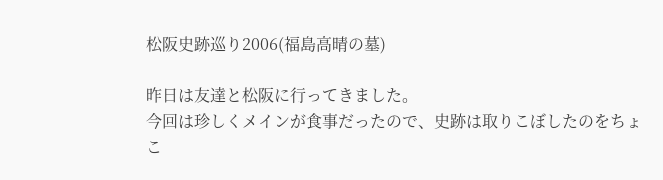松阪史跡巡り2006(福島高晴の墓)

昨日は友達と松阪に行ってきました。
今回は珍しくメインが食事だったので、史跡は取りこぼしたのをちょこ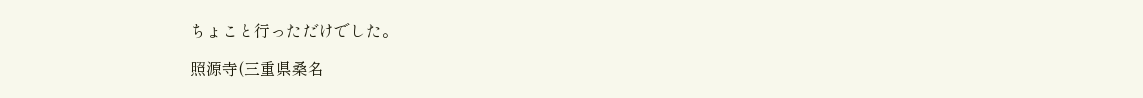ちょこと行っただけでした。

照源寺(三重県桑名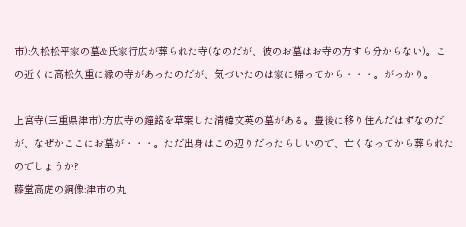市):久松松平家の墓&氏家行広が葬られた寺(なのだが、彼のお墓はお寺の方すら分からない)。この近くに高松久重に縁の寺があったのだが、気づいたのは家に帰ってから・・・。がっかり。

上宮寺(三重県津市):方広寺の鐘銘を草案した清韓文英の墓がある。豊後に移り住んだはずなのだが、なぜかここにお墓が・・・。ただ出身はこの辺りだったらしいので、亡くなってから葬られたのでしょうか?
藤堂高虎の銅像:津市の丸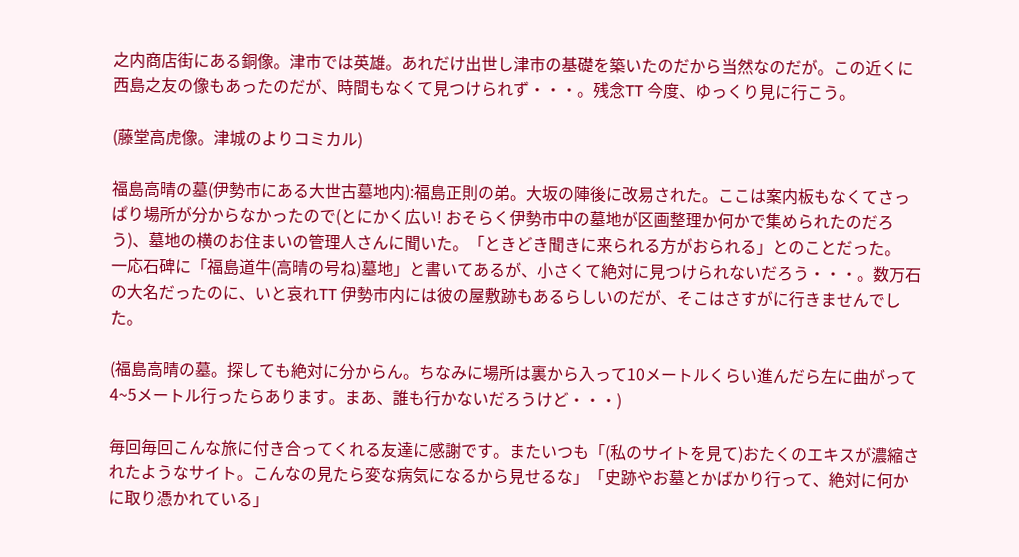之内商店街にある銅像。津市では英雄。あれだけ出世し津市の基礎を築いたのだから当然なのだが。この近くに西島之友の像もあったのだが、時間もなくて見つけられず・・・。残念TT 今度、ゆっくり見に行こう。

(藤堂高虎像。津城のよりコミカル)

福島高晴の墓(伊勢市にある大世古墓地内):福島正則の弟。大坂の陣後に改易された。ここは案内板もなくてさっぱり場所が分からなかったので(とにかく広い! おそらく伊勢市中の墓地が区画整理か何かで集められたのだろう)、墓地の横のお住まいの管理人さんに聞いた。「ときどき聞きに来られる方がおられる」とのことだった。
一応石碑に「福島道牛(高晴の号ね)墓地」と書いてあるが、小さくて絶対に見つけられないだろう・・・。数万石の大名だったのに、いと哀れTT 伊勢市内には彼の屋敷跡もあるらしいのだが、そこはさすがに行きませんでした。

(福島高晴の墓。探しても絶対に分からん。ちなみに場所は裏から入って10メートルくらい進んだら左に曲がって4~5メートル行ったらあります。まあ、誰も行かないだろうけど・・・)

毎回毎回こんな旅に付き合ってくれる友達に感謝です。またいつも「(私のサイトを見て)おたくのエキスが濃縮されたようなサイト。こんなの見たら変な病気になるから見せるな」「史跡やお墓とかばかり行って、絶対に何かに取り憑かれている」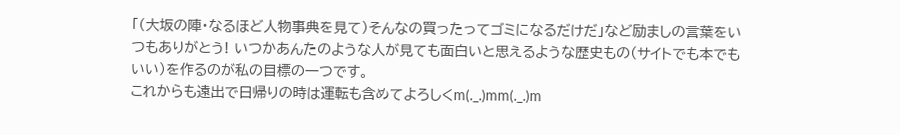「(大坂の陣・なるほど人物事典を見て)そんなの買ったってゴミになるだけだ」など励ましの言葉をいつもありがとう! いつかあんたのような人が見ても面白いと思えるような歴史もの(サイトでも本でもいい)を作るのが私の目標の一つです。
これからも遠出で日帰りの時は運転も含めてよろしくm(._.)mm(._.)m